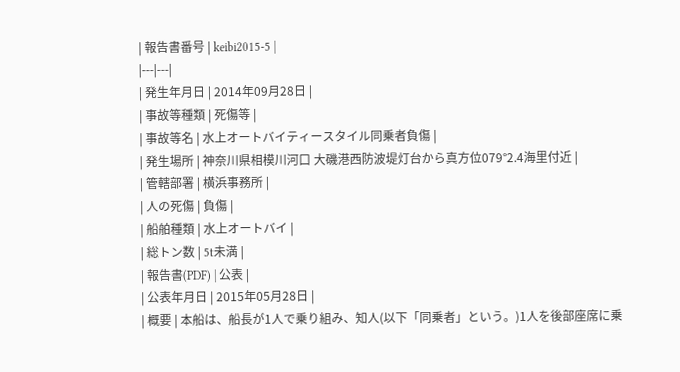| 報告書番号 | keibi2015-5 |
|---|---|
| 発生年月日 | 2014年09月28日 |
| 事故等種類 | 死傷等 |
| 事故等名 | 水上オートバイティースタイル同乗者負傷 |
| 発生場所 | 神奈川県相模川河口 大磯港西防波堤灯台から真方位079°2.4海里付近 |
| 管轄部署 | 横浜事務所 |
| 人の死傷 | 負傷 |
| 船舶種類 | 水上オートバイ |
| 総トン数 | 5t未満 |
| 報告書(PDF) | 公表 |
| 公表年月日 | 2015年05月28日 |
| 概要 | 本船は、船長が1人で乗り組み、知人(以下「同乗者」という。)1人を後部座席に乗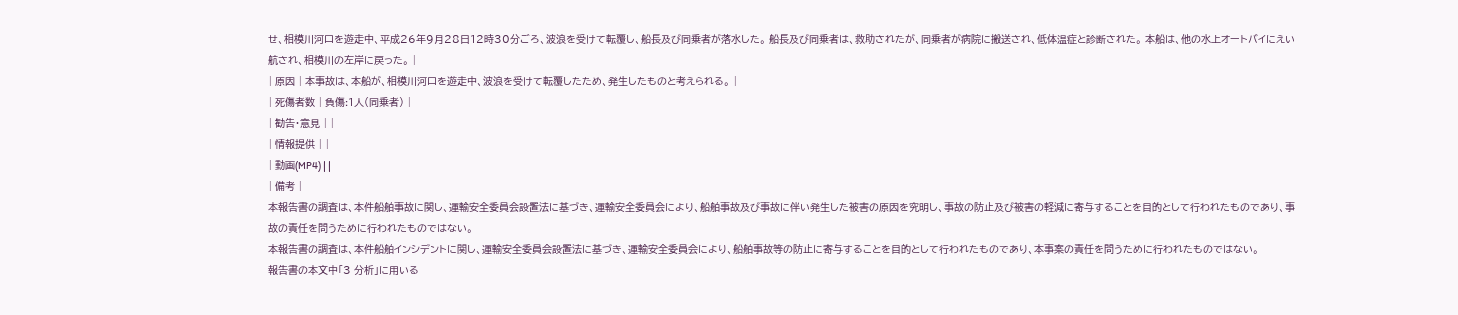せ、相模川河口を遊走中、平成26年9月28日12時30分ごろ、波浪を受けて転覆し、船長及び同乗者が落水した。 船長及び同乗者は、救助されたが、同乗者が病院に搬送され、低体温症と診断された。 本船は、他の水上オートバイにえい航され、相模川の左岸に戻った。 |
| 原因 | 本事故は、本船が、相模川河口を遊走中、波浪を受けて転覆したため、発生したものと考えられる。 |
| 死傷者数 | 負傷:1人(同乗者) |
| 勧告・意見 | |
| 情報提供 | |
| 動画(MP4) | |
| 備考 |
本報告書の調査は、本件船舶事故に関し、運輸安全委員会設置法に基づき、運輸安全委員会により、船舶事故及び事故に伴い発生した被害の原因を究明し、事故の防止及び被害の軽減に寄与することを目的として行われたものであり、事故の責任を問うために行われたものではない。
本報告書の調査は、本件船舶インシデントに関し、運輸安全委員会設置法に基づき、運輸安全委員会により、船舶事故等の防止に寄与することを目的として行われたものであり、本事案の責任を問うために行われたものではない。
報告書の本文中「3 分析」に用いる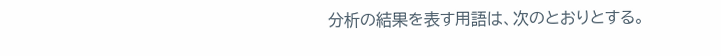分析の結果を表す用語は、次のとおりとする。